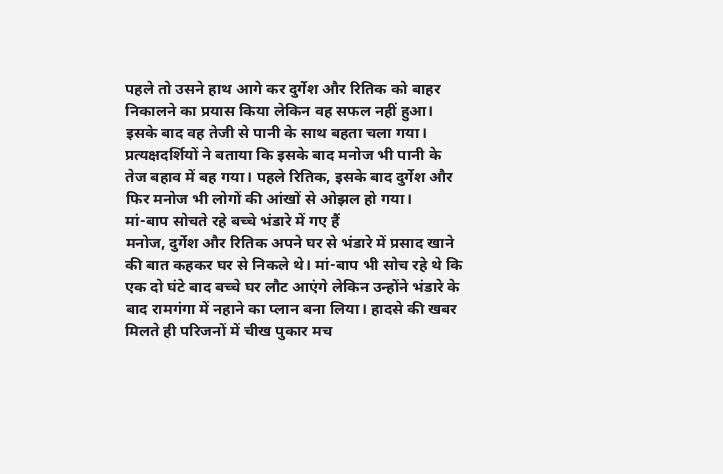पहले तो उसने हाथ आगे कर दुर्गेश और रितिक को बाहर निकालने का प्रयास किया लेकिन वह सफल नहीं हुआ। इसके बाद वह तेजी से पानी के साथ बहता चला गया। प्रत्यक्षदर्शियों ने बताया कि इसके बाद मनोज भी पानी के तेज बहाव में बह गया। पहले रितिक, इसके बाद दुर्गेश और फिर मनोज भी लोगों की आंखों से ओझल हो गया।
मां-बाप सोचते रहे बच्चे भंडारे में गए हैं
मनोज, दुर्गेश और रितिक अपने घर से भंडारे में प्रसाद खाने की बात कहकर घर से निकले थे। मां-बाप भी सोच रहे थे कि एक दो घंटे बाद बच्चे घर लौट आएंगे लेकिन उन्होंने भंडारे के बाद रामगंगा में नहाने का प्लान बना लिया। हादसे की खबर मिलते ही परिजनों में चीख पुकार मच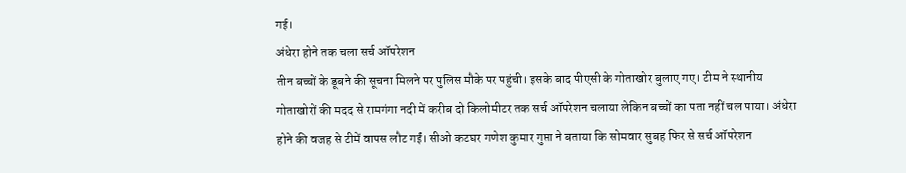गई।
अंधेरा होने तक चला सर्च ऑपरेशन
तीन बच्चों के डूबने की सूचना मिलने पर पुलिस मौके पर पहुंची। इसके बाद पीएसी के गोताखोर बुलाए गए। टीम ने स्थानीय गोताखोरों की मदद से रामगंगा नदी में करीब दो किलोमीटर तक सर्च ऑपरेशन चलाया लेकिन बच्चों का पता नहीं चल पाया। अंधेरा होने की वजह से टीमें वापस लौट गईं। सीओ कटघर गणेश कुमार गुप्ता ने बताया कि सोमवार सुबह फिर से सर्च ऑपरेशन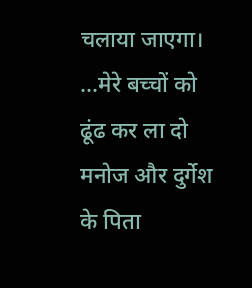चलाया जाएगा।
...मेरे बच्चों को ढूंढ कर ला दो
मनोज और दुर्गेश के पिता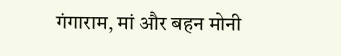गंगाराम, मां और बहन मोनी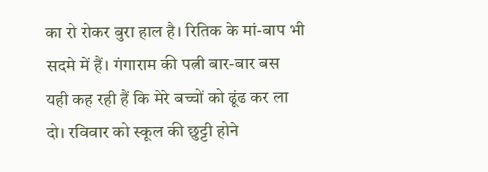का रो रोकर बुरा हाल है। रितिक के मां-बाप भी सदमे में हैं। गंगाराम की पत्नी बार-बार बस यही कह रही हैं कि मेरे बच्चों को ढूंढ कर ला दो। रविवार को स्कूल की छुट्टी होने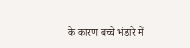के कारण बच्चे भंडारे में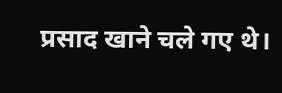प्रसाद खाने चले गए थे।